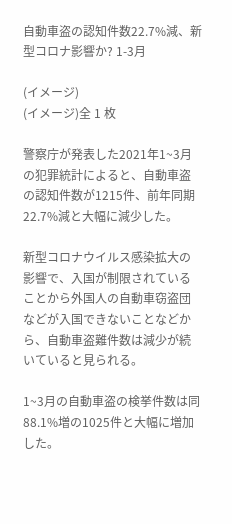自動車盗の認知件数22.7%減、新型コロナ影響か? 1-3月

(イメージ)
(イメージ)全 1 枚

警察庁が発表した2021年1~3月の犯罪統計によると、自動車盗の認知件数が1215件、前年同期22.7%減と大幅に減少した。

新型コロナウイルス感染拡大の影響で、入国が制限されていることから外国人の自動車窃盗団などが入国できないことなどから、自動車盗難件数は減少が続いていると見られる。

1~3月の自動車盗の検挙件数は同88.1%増の1025件と大幅に増加した。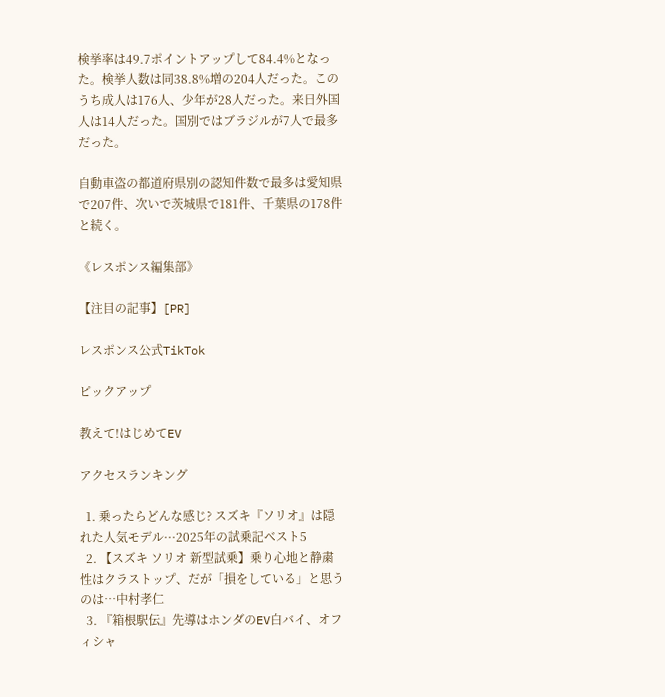検挙率は49.7ポイントアップして84.4%となった。検挙人数は同38.8%増の204人だった。このうち成人は176人、少年が28人だった。来日外国人は14人だった。国別ではブラジルが7人で最多だった。

自動車盗の都道府県別の認知件数で最多は愛知県で207件、次いで茨城県で181件、千葉県の178件と続く。

《レスポンス編集部》

【注目の記事】[PR]

レスポンス公式TikTok

ピックアップ

教えて!はじめてEV

アクセスランキング

  1. 乗ったらどんな感じ? スズキ『ソリオ』は隠れた人気モデル···2025年の試乗記ベスト5
  2. 【スズキ ソリオ 新型試乗】乗り心地と静粛性はクラストップ、だが「損をしている」と思うのは…中村孝仁
  3. 『箱根駅伝』先導はホンダのEV白バイ、オフィシャ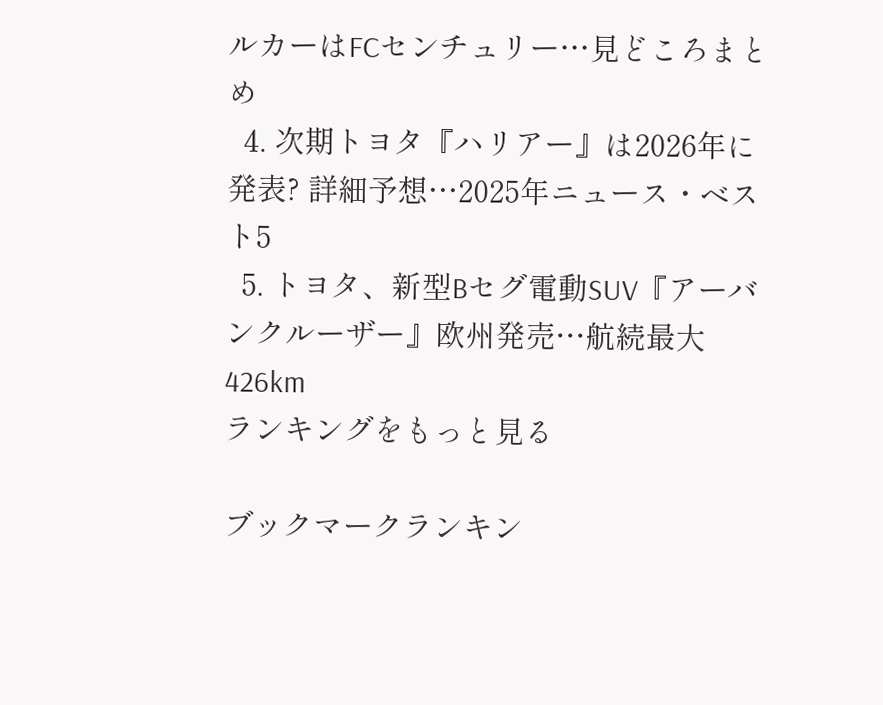ルカーはFCセンチュリー…見どころまとめ
  4. 次期トヨタ『ハリアー』は2026年に発表? 詳細予想…2025年ニュース・ベスト5
  5. トヨタ、新型Bセグ電動SUV『アーバンクルーザー』欧州発売…航続最大426km
ランキングをもっと見る

ブックマークランキン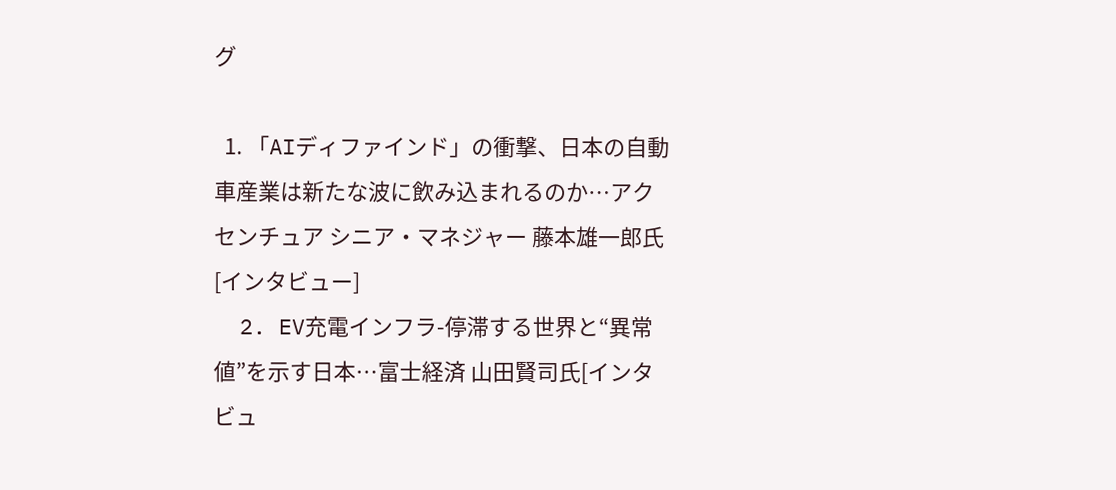グ

  1. 「AIディファインド」の衝撃、日本の自動車産業は新たな波に飲み込まれるのか…アクセンチュア シニア・マネジャー 藤本雄一郎氏[インタビュー]
  2. EV充電インフラ-停滞する世界と“異常値”を示す日本…富士経済 山田賢司氏[インタビュ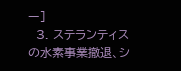ー]
  3. ステランティスの水素事業撤退、シ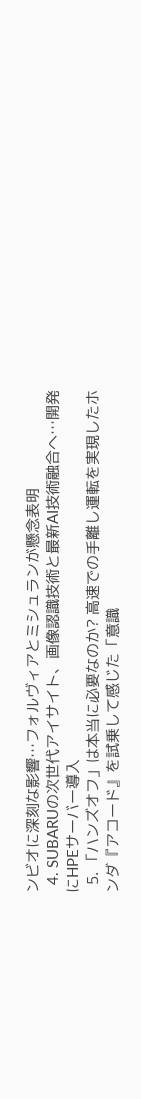ンビオに深刻な影響…フォルヴィアとミシュランが懸念表明
  4. SUBARUの次世代アイサイト、画像認識技術と最新AI技術融合へ…開発にHPEサーバー導入
  5. 「ハンズオフ」は本当に必要なのか? 高速での手離し運転を実現したホンダ『アコード』を試乗して感じた「意識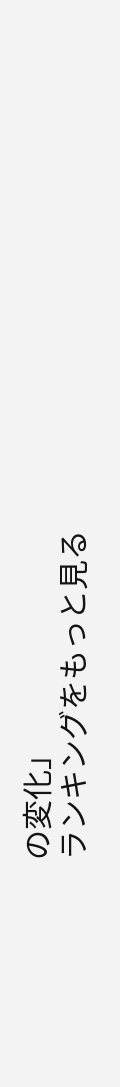の変化」
ランキングをもっと見る